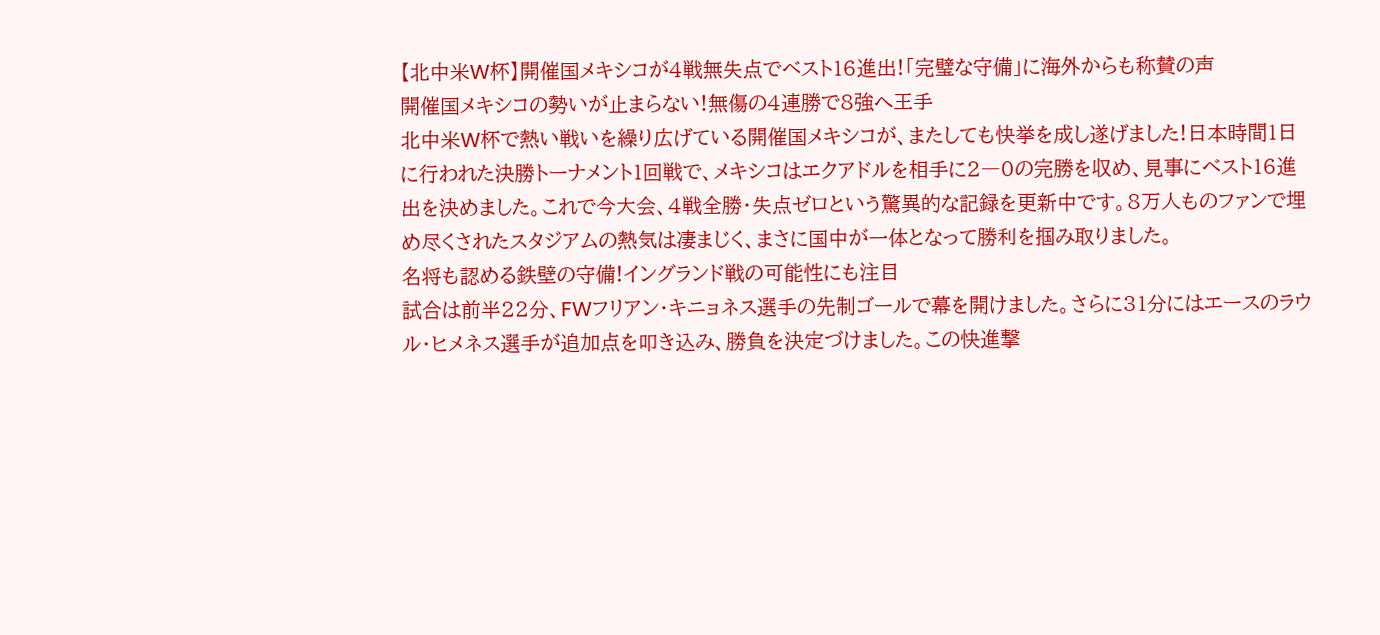【北中米W杯】開催国メキシコが4戦無失点でベスト16進出!「完璧な守備」に海外からも称賛の声
開催国メキシコの勢いが止まらない!無傷の4連勝で8強へ王手
北中米W杯で熱い戦いを繰り広げている開催国メキシコが、またしても快挙を成し遂げました!日本時間1日に行われた決勝トーナメント1回戦で、メキシコはエクアドルを相手に2―0の完勝を収め、見事にベスト16進出を決めました。これで今大会、4戦全勝・失点ゼロという驚異的な記録を更新中です。8万人ものファンで埋め尽くされたスタジアムの熱気は凄まじく、まさに国中が一体となって勝利を掴み取りました。
名将も認める鉄壁の守備!イングランド戦の可能性にも注目
試合は前半22分、FWフリアン・キニョネス選手の先制ゴールで幕を開けました。さらに31分にはエースのラウル・ヒメネス選手が追加点を叩き込み、勝負を決定づけました。この快進撃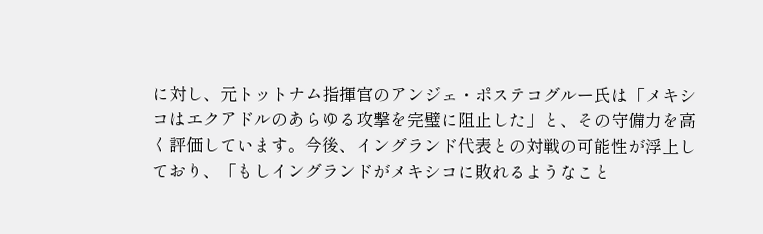に対し、元トットナム指揮官のアンジェ・ポステコグルー氏は「メキシコはエクアドルのあらゆる攻撃を完璧に阻止した」と、その守備力を高く評価しています。今後、イングランド代表との対戦の可能性が浮上しており、「もしイングランドがメキシコに敗れるようなこと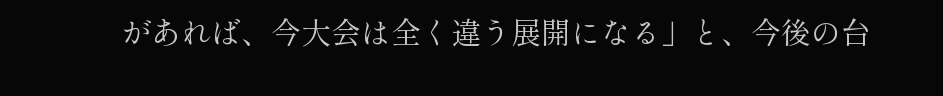があれば、今大会は全く違う展開になる」と、今後の台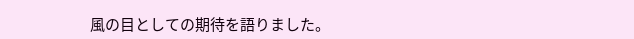風の目としての期待を語りました。